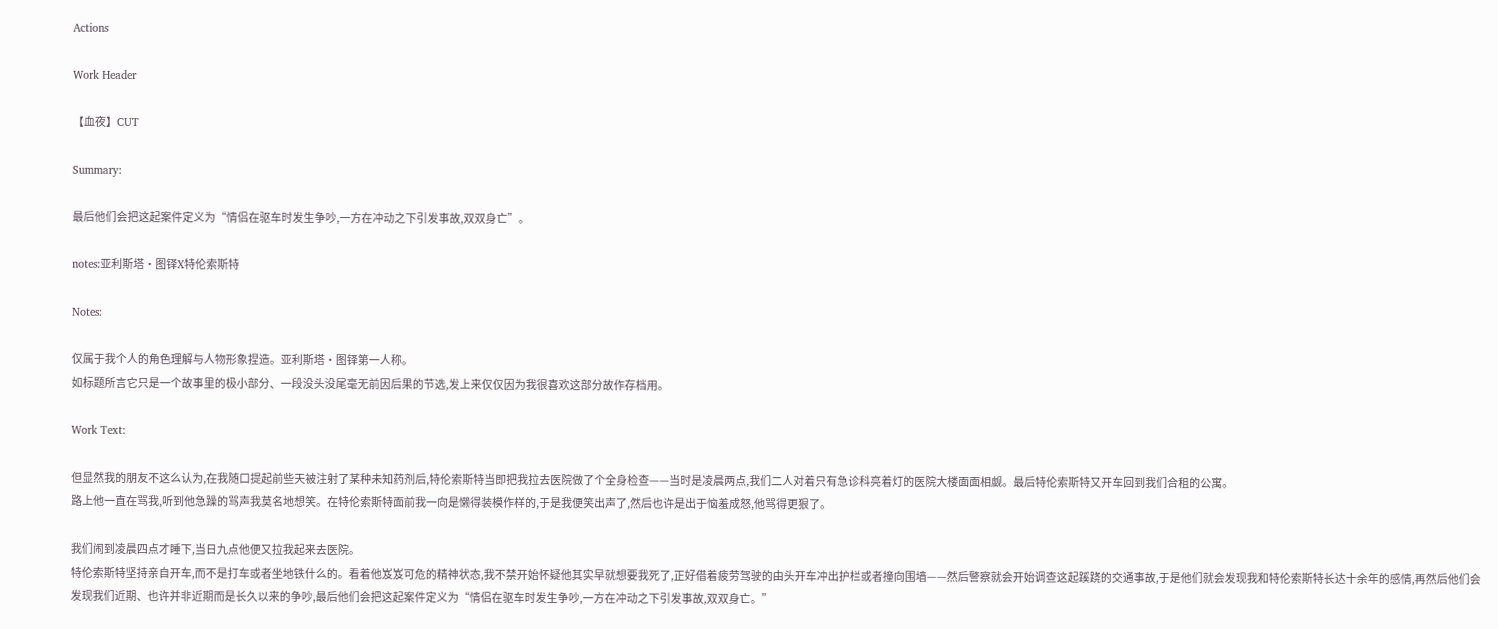Actions

Work Header

【血夜】CUT

Summary:

最后他们会把这起案件定义为“情侣在驱车时发生争吵,一方在冲动之下引发事故,双双身亡”。

notes:亚利斯塔·图铎X特伦索斯特

Notes:

仅属于我个人的角色理解与人物形象捏造。亚利斯塔·图铎第一人称。
如标题所言它只是一个故事里的极小部分、一段没头没尾毫无前因后果的节选,发上来仅仅因为我很喜欢这部分故作存档用。

Work Text:

但显然我的朋友不这么认为,在我随口提起前些天被注射了某种未知药剂后,特伦索斯特当即把我拉去医院做了个全身检查——当时是凌晨两点,我们二人对着只有急诊科亮着灯的医院大楼面面相觑。最后特伦索斯特又开车回到我们合租的公寓。
路上他一直在骂我,听到他急躁的骂声我莫名地想笑。在特伦索斯特面前我一向是懒得装模作样的,于是我便笑出声了,然后也许是出于恼羞成怒,他骂得更狠了。

我们闹到凌晨四点才睡下,当日九点他便又拉我起来去医院。
特伦索斯特坚持亲自开车,而不是打车或者坐地铁什么的。看着他岌岌可危的精神状态,我不禁开始怀疑他其实早就想要我死了,正好借着疲劳驾驶的由头开车冲出护栏或者撞向围墙——然后警察就会开始调查这起蹊跷的交通事故,于是他们就会发现我和特伦索斯特长达十余年的感情,再然后他们会发现我们近期、也许并非近期而是长久以来的争吵,最后他们会把这起案件定义为“情侣在驱车时发生争吵,一方在冲动之下引发事故,双双身亡。”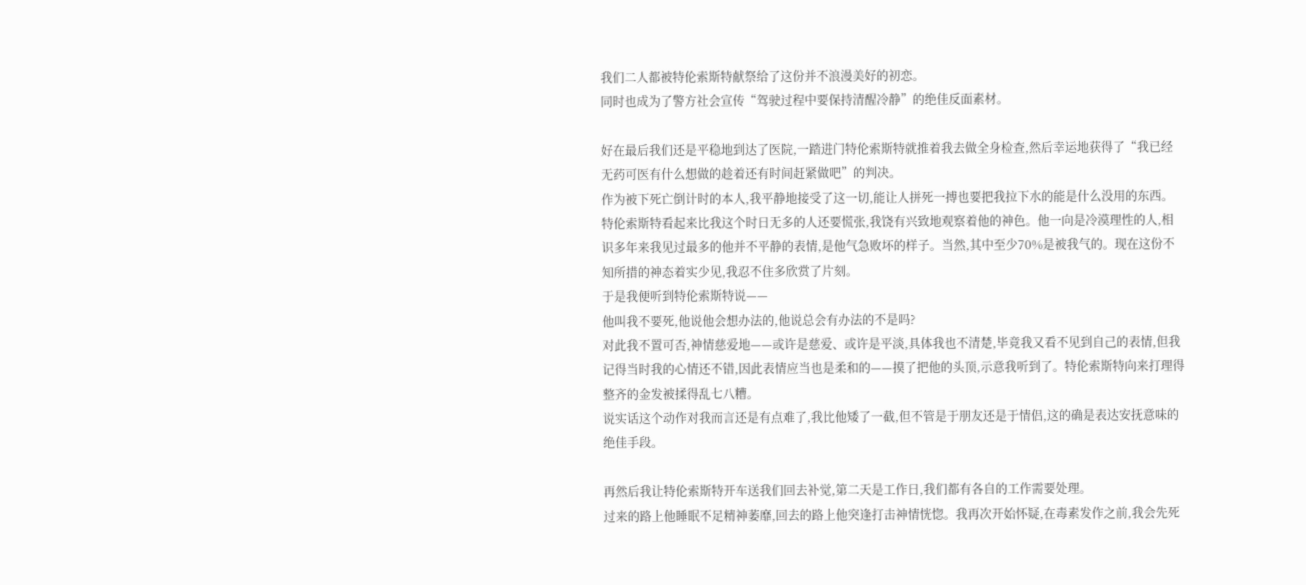我们二人都被特伦索斯特献祭给了这份并不浪漫美好的初恋。
同时也成为了警方社会宣传“驾驶过程中要保持清醒冷静”的绝佳反面素材。

好在最后我们还是平稳地到达了医院,一踏进门特伦索斯特就推着我去做全身检查,然后幸运地获得了“我已经无药可医有什么想做的趁着还有时间赶紧做吧”的判决。
作为被下死亡倒计时的本人,我平静地接受了这一切,能让人拼死一搏也要把我拉下水的能是什么没用的东西。特伦索斯特看起来比我这个时日无多的人还要慌张,我饶有兴致地观察着他的神色。他一向是冷漠理性的人,相识多年来我见过最多的他并不平静的表情,是他气急败坏的样子。当然,其中至少70%是被我气的。现在这份不知所措的神态着实少见,我忍不住多欣赏了片刻。
于是我便听到特伦索斯特说——
他叫我不要死,他说他会想办法的,他说总会有办法的不是吗?
对此我不置可否,神情慈爱地——或许是慈爱、或许是平淡,具体我也不清楚,毕竟我又看不见到自己的表情,但我记得当时我的心情还不错,因此表情应当也是柔和的——摸了把他的头顶,示意我听到了。特伦索斯特向来打理得整齐的金发被揉得乱七八糟。
说实话这个动作对我而言还是有点难了,我比他矮了一截,但不管是于朋友还是于情侣,这的确是表达安抚意味的绝佳手段。

再然后我让特伦索斯特开车送我们回去补觉,第二天是工作日,我们都有各自的工作需要处理。
过来的路上他睡眠不足精神萎靡,回去的路上他突逢打击神情恍惚。我再次开始怀疑,在毒素发作之前,我会先死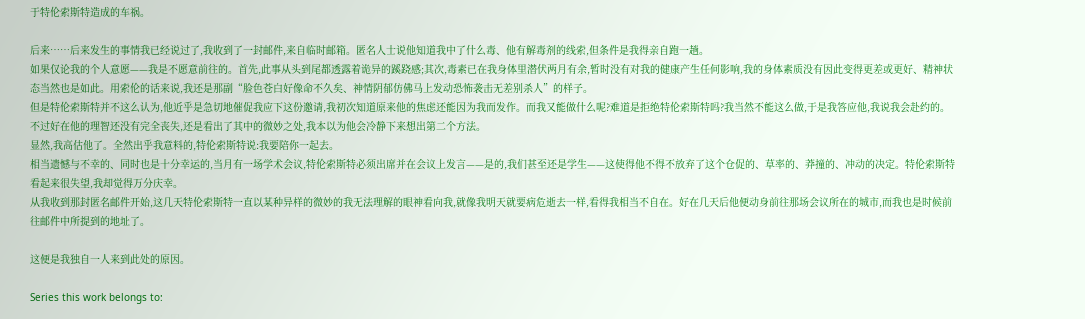于特伦索斯特造成的车祸。

后来……后来发生的事情我已经说过了,我收到了一封邮件,来自临时邮箱。匿名人士说他知道我中了什么毒、他有解毒剂的线索,但条件是我得亲自跑一趟。
如果仅论我的个人意愿——我是不愿意前往的。首先,此事从头到尾都透露着诡异的蹊跷感;其次,毒素已在我身体里潜伏两月有余,暂时没有对我的健康产生任何影响,我的身体素质没有因此变得更差或更好、精神状态当然也是如此。用索伦的话来说,我还是那副“脸色苍白好像命不久矣、神情阴郁仿佛马上发动恐怖袭击无差别杀人”的样子。
但是特伦索斯特并不这么认为,他近乎是急切地催促我应下这份邀请,我初次知道原来他的焦虑还能因为我而发作。而我又能做什么呢?难道是拒绝特伦索斯特吗?我当然不能这么做,于是我答应他,我说我会赴约的。
不过好在他的理智还没有完全丧失,还是看出了其中的微妙之处,我本以为他会冷静下来想出第二个方法。
显然,我高估他了。全然出乎我意料的,特伦索斯特说:我要陪你一起去。
相当遗憾与不幸的、同时也是十分幸运的,当月有一场学术会议,特伦索斯特必须出席并在会议上发言——是的,我们甚至还是学生——这使得他不得不放弃了这个仓促的、草率的、莽撞的、冲动的决定。特伦索斯特看起来很失望,我却觉得万分庆幸。
从我收到那封匿名邮件开始,这几天特伦索斯特一直以某种异样的微妙的我无法理解的眼神看向我,就像我明天就要病危逝去一样,看得我相当不自在。好在几天后他便动身前往那场会议所在的城市,而我也是时候前往邮件中所提到的地址了。

这便是我独自一人来到此处的原因。

Series this work belongs to: